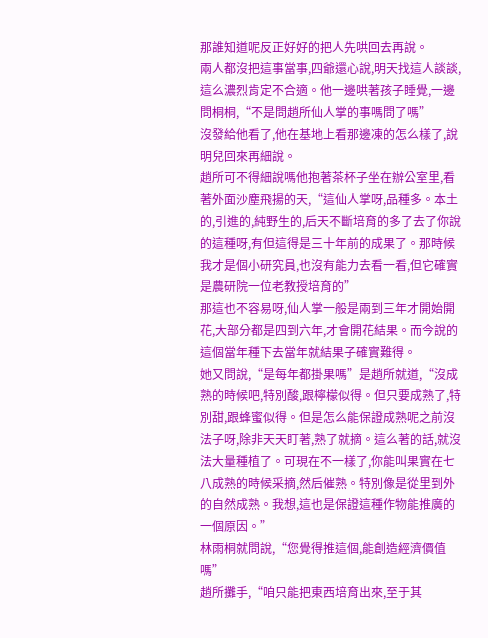那誰知道呢反正好好的把人先哄回去再說。
兩人都沒把這事當事,四爺還心說,明天找這人談談,這么濃烈肯定不合適。他一邊哄著孩子睡覺,一邊問桐桐,“不是問趙所仙人掌的事嗎問了嗎”
沒發給他看了,他在基地上看那邊凍的怎么樣了,說明兒回來再細說。
趙所可不得細說嗎他抱著茶杯子坐在辦公室里,看著外面沙塵飛揚的天,“這仙人掌呀,品種多。本土的,引進的,純野生的,后天不斷培育的多了去了你說的這種呀,有但這得是三十年前的成果了。那時候我才是個小研究員,也沒有能力去看一看,但它確實是農研院一位老教授培育的”
那這也不容易呀,仙人掌一般是兩到三年才開始開花,大部分都是四到六年,才會開花結果。而今說的這個當年種下去當年就結果子確實難得。
她又問說,“是每年都掛果嗎”是趙所就道,“沒成熟的時候吧,特別酸,跟檸檬似得。但只要成熟了,特別甜,跟蜂蜜似得。但是怎么能保證成熟呢之前沒法子呀,除非天天盯著,熟了就摘。這么著的話,就沒法大量種植了。可現在不一樣了,你能叫果實在七八成熟的時候采摘,然后催熟。特別像是從里到外的自然成熟。我想,這也是保證這種作物能推廣的一個原因。”
林雨桐就問說,“您覺得推這個,能創造經濟價值嗎”
趙所攤手,“咱只能把東西培育出來,至于其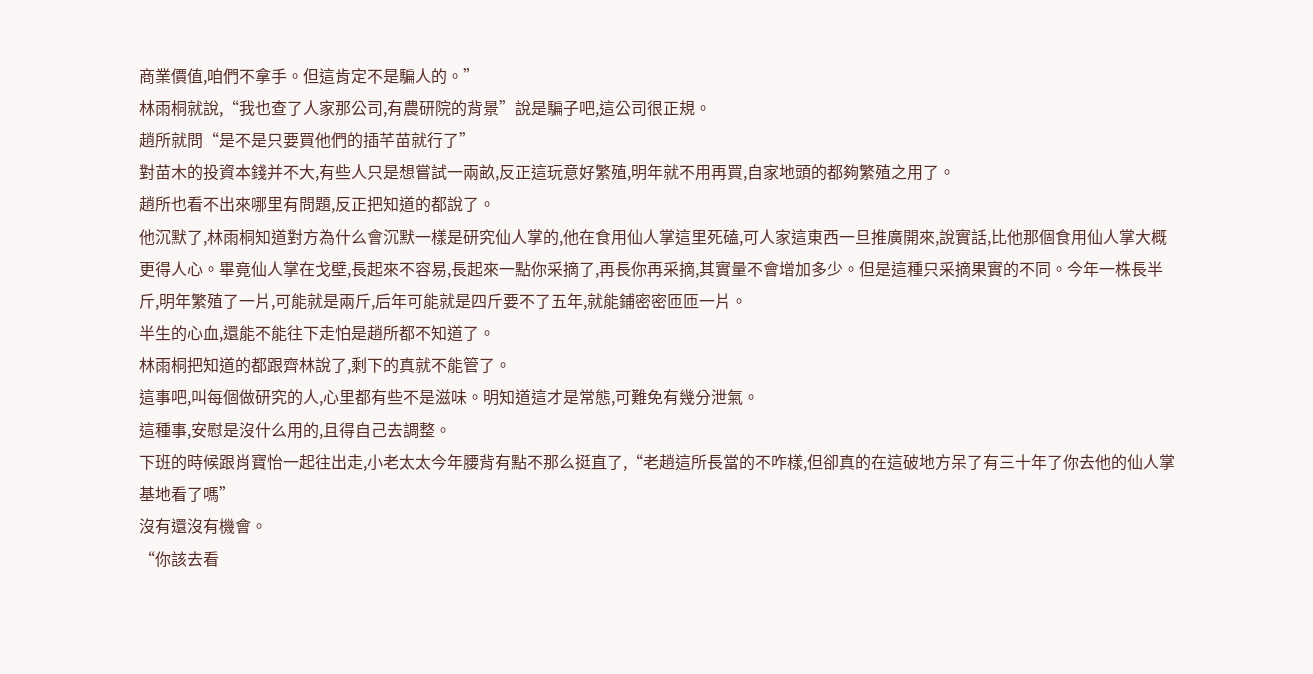商業價值,咱們不拿手。但這肯定不是騙人的。”
林雨桐就說,“我也查了人家那公司,有農研院的背景”說是騙子吧,這公司很正規。
趙所就問“是不是只要買他們的插芊苗就行了”
對苗木的投資本錢并不大,有些人只是想嘗試一兩畝,反正這玩意好繁殖,明年就不用再買,自家地頭的都夠繁殖之用了。
趙所也看不出來哪里有問題,反正把知道的都說了。
他沉默了,林雨桐知道對方為什么會沉默一樣是研究仙人掌的,他在食用仙人掌這里死磕,可人家這東西一旦推廣開來,說實話,比他那個食用仙人掌大概更得人心。畢竟仙人掌在戈壁,長起來不容易,長起來一點你采摘了,再長你再采摘,其實量不會增加多少。但是這種只采摘果實的不同。今年一株長半斤,明年繁殖了一片,可能就是兩斤,后年可能就是四斤要不了五年,就能鋪密密匝匝一片。
半生的心血,還能不能往下走怕是趙所都不知道了。
林雨桐把知道的都跟齊林說了,剩下的真就不能管了。
這事吧,叫每個做研究的人,心里都有些不是滋味。明知道這才是常態,可難免有幾分泄氣。
這種事,安慰是沒什么用的,且得自己去調整。
下班的時候跟肖寶怡一起往出走,小老太太今年腰背有點不那么挺直了,“老趙這所長當的不咋樣,但卻真的在這破地方呆了有三十年了你去他的仙人掌基地看了嗎”
沒有還沒有機會。
“你該去看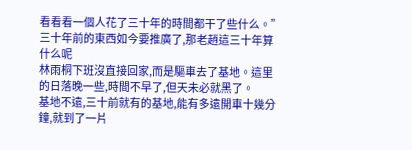看看看一個人花了三十年的時間都干了些什么。”
三十年前的東西如今要推廣了,那老趙這三十年算什么呢
林雨桐下班沒直接回家,而是驅車去了基地。這里的日落晚一些,時間不早了,但天未必就黑了。
基地不遠,三十前就有的基地,能有多遠開車十幾分鐘,就到了一片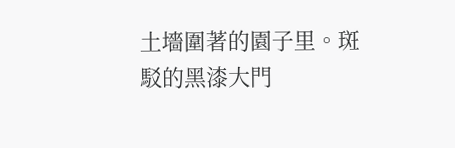土墻圍著的園子里。斑駁的黑漆大門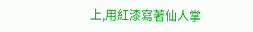上,用紅漆寫著仙人掌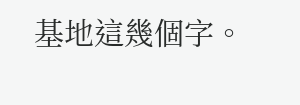基地這幾個字。